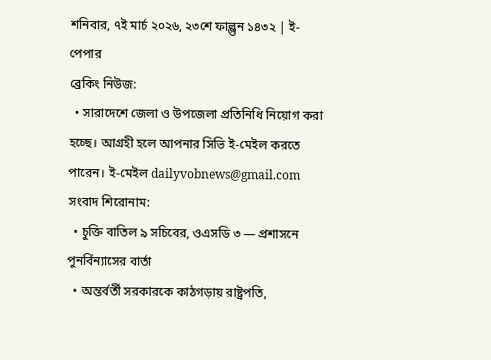শনিবার, ৭ই মার্চ ২০২৬, ২৩শে ফাল্গুন ১৪৩২ | ই-পেপার
ব্রেকিং নিউজ:
  • সারাদেশে জেলা ও উপজেলা প্রতিনিধি নিয়োগ করা হচ্ছে। আগ্রহী হলে আপনার সিভি ই-মেইল করতে পারেন। ই-মেইল dailyvobnews@gmail.com
সংবাদ শিরোনাম:
  • চুক্তি বাতিল ৯ সচিবের, ওএসডি ৩ — প্রশাসনে পুনর্বিন্যাসের বার্তা
  • অন্তর্বর্তী সরকারকে কাঠগড়ায় রাষ্ট্রপতি,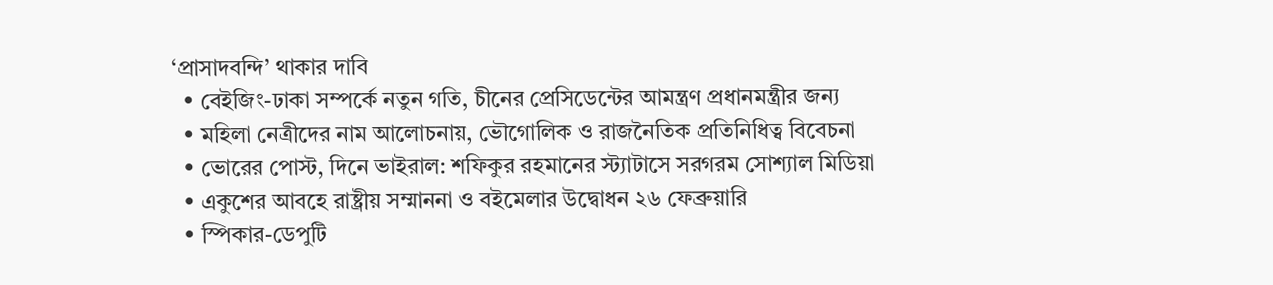‘প্রাসাদবন্দি’ থাকার দাবি
  • বেইজিং-ঢাকা সম্পর্কে নতুন গতি, চীনের প্রেসিডেন্টের আমন্ত্রণ প্রধানমন্ত্রীর জন্য
  • মহিলা নেত্রীদের নাম আলোচনায়, ভৌগোলিক ও রাজনৈতিক প্রতিনিধিত্ব বিবেচনা
  • ভোরের পোস্ট, দিনে ভাইরাল: শফিকুর রহমানের স্ট্যাটাসে সরগরম সোশ্যাল মিডিয়া
  • একুশের আবহে রাষ্ট্রীয় সম্মাননা ও বইমেলার উদ্বোধন ২৬ ফেব্রুয়ারি
  • স্পিকার-ডেপুটি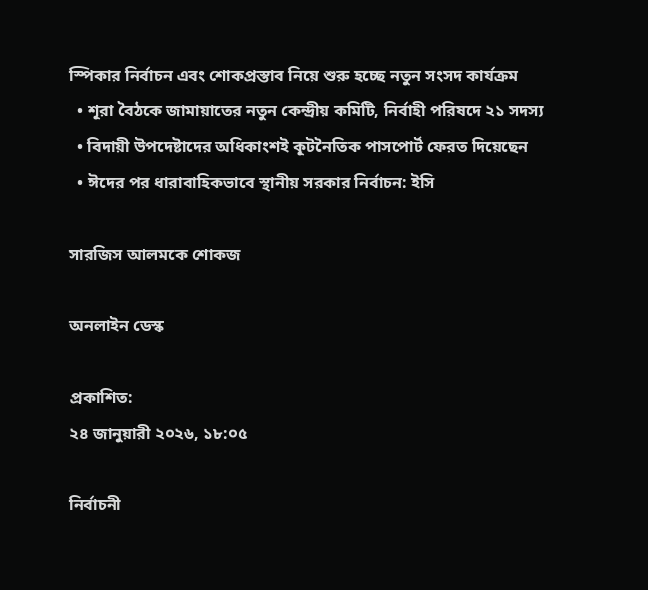স্পিকার নির্বাচন এবং শোকপ্রস্তাব নিয়ে শুরু হচ্ছে নতুন সংসদ কার্যক্রম
  • শূরা বৈঠকে জামায়াতের নতুন কেন্দ্রীয় কমিটি, নির্বাহী পরিষদে ২১ সদস্য
  • বিদায়ী উপদেষ্টাদের অধিকাংশই কূটনৈতিক পাসপোর্ট ফেরত দিয়েছেন
  • ঈদের পর ধারাবাহিকভাবে স্থানীয় সরকার নির্বাচন: ইসি

সারজিস আলমকে শোকজ

অনলাইন ডেস্ক

প্রকাশিত:
২৪ জানুয়ারী ২০২৬, ১৮:০৫

নির্বাচনী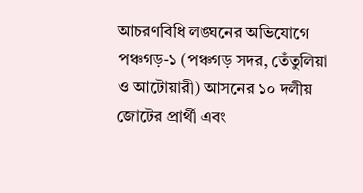আচরণবিধি লঙ্ঘনের অভিযোগে পঞ্চগড়-১ (পঞ্চগড় সদর, তেঁতুলিয়া ও আটোয়ারী) আসনের ১০ দলীয় জোটের প্রার্থী এবং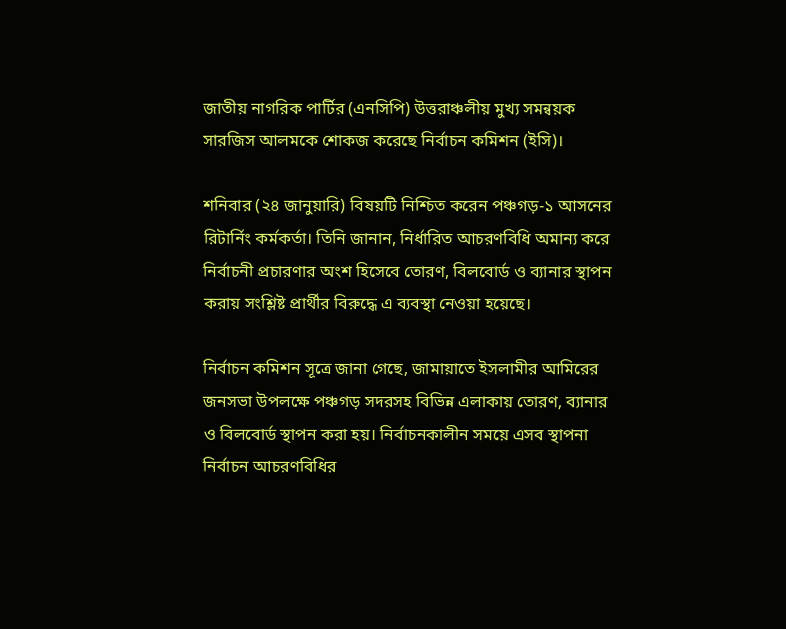জাতীয় নাগরিক পার্টির (এনসিপি) উত্তরাঞ্চলীয় মুখ্য সমন্বয়ক সারজিস আলমকে শোকজ করেছে নির্বাচন কমিশন (ইসি)।

শনিবার (২৪ জানুয়ারি) বিষয়টি নিশ্চিত করেন পঞ্চগড়-১ আসনের রিটার্নিং কর্মকর্তা। তিনি জানান, নির্ধারিত আচরণবিধি অমান্য করে নির্বাচনী প্রচারণার অংশ হিসেবে তোরণ, বিলবোর্ড ও ব্যানার স্থাপন করায় সংশ্লিষ্ট প্রার্থীর বিরুদ্ধে এ ব্যবস্থা নেওয়া হয়েছে।

নির্বাচন কমিশন সূত্রে জানা গেছে, জামায়াতে ইসলামীর আমিরের জনসভা উপলক্ষে পঞ্চগড় সদরসহ বিভিন্ন এলাকায় তোরণ, ব্যানার ও বিলবোর্ড স্থাপন করা হয়। নির্বাচনকালীন সময়ে এসব স্থাপনা নির্বাচন আচরণবিধির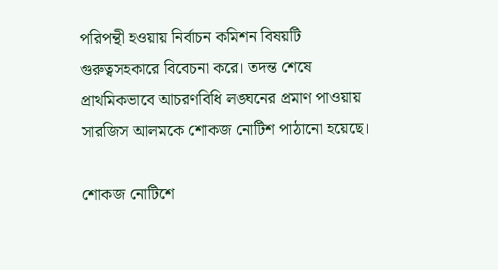পরিপন্থী হওয়ায় নির্বাচন কমিশন বিষয়টি গুরুত্বসহকারে বিবেচনা করে। তদন্ত শেষে প্রাথমিকভাবে আচরণবিধি লঙ্ঘনের প্রমাণ পাওয়ায় সারজিস আলমকে শোকজ নোটিশ পাঠানো হয়েছে।

শোকজ নোটিশে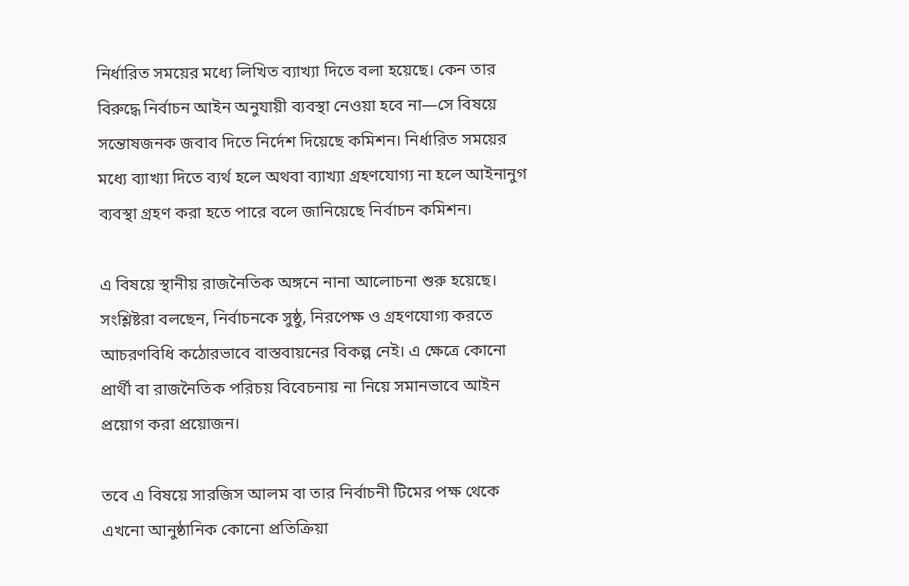নির্ধারিত সময়ের মধ্যে লিখিত ব্যাখ্যা দিতে বলা হয়েছে। কেন তার বিরুদ্ধে নির্বাচন আইন অনুযায়ী ব্যবস্থা নেওয়া হবে না—সে বিষয়ে সন্তোষজনক জবাব দিতে নির্দেশ দিয়েছে কমিশন। নির্ধারিত সময়ের মধ্যে ব্যাখ্যা দিতে ব্যর্থ হলে অথবা ব্যাখ্যা গ্রহণযোগ্য না হলে আইনানুগ ব্যবস্থা গ্রহণ করা হতে পারে বলে জানিয়েছে নির্বাচন কমিশন।

এ বিষয়ে স্থানীয় রাজনৈতিক অঙ্গনে নানা আলোচনা শুরু হয়েছে। সংশ্লিষ্টরা বলছেন, নির্বাচনকে সুষ্ঠু, নিরপেক্ষ ও গ্রহণযোগ্য করতে আচরণবিধি কঠোরভাবে বাস্তবায়নের বিকল্প নেই। এ ক্ষেত্রে কোনো প্রার্থী বা রাজনৈতিক পরিচয় বিবেচনায় না নিয়ে সমানভাবে আইন প্রয়োগ করা প্রয়োজন।

তবে এ বিষয়ে সারজিস আলম বা তার নির্বাচনী টিমের পক্ষ থেকে এখনো আনুষ্ঠানিক কোনো প্রতিক্রিয়া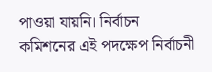পাওয়া যায়নি। নির্বাচন কমিশনের এই পদক্ষেপ নির্বাচনী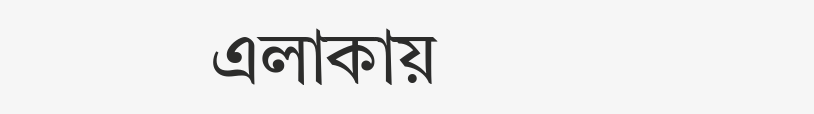এলাকায়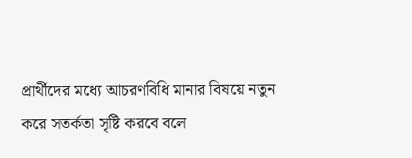প্রার্থীদের মধ্যে আচরণবিধি মানার বিষয়ে নতুন করে সতর্কতা সৃষ্টি করবে বলে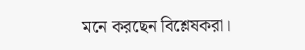মনে করছেন বিশ্লেষকরা।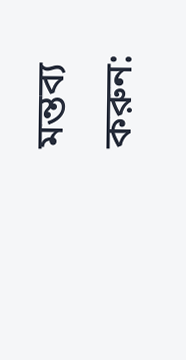মন্তব্য করুন: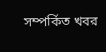সম্পর্কিত খবর